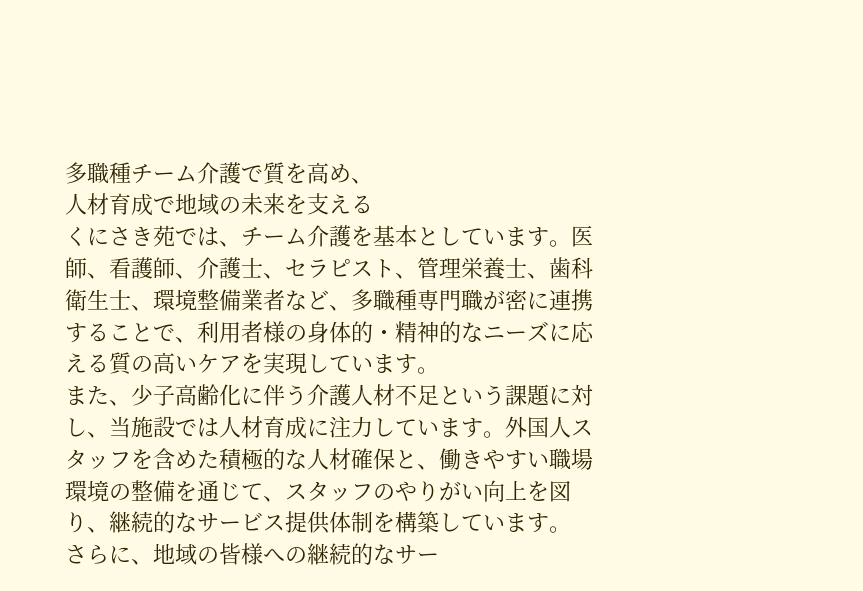多職種チーム介護で質を高め、
人材育成で地域の未来を支える
くにさき苑では、チーム介護を基本としています。医師、看護師、介護士、セラピスト、管理栄養士、歯科衛生士、環境整備業者など、多職種専門職が密に連携することで、利用者様の身体的・精神的なニーズに応える質の高いケアを実現しています。
また、少子高齢化に伴う介護人材不足という課題に対し、当施設では人材育成に注力しています。外国人スタッフを含めた積極的な人材確保と、働きやすい職場環境の整備を通じて、スタッフのやりがい向上を図り、継続的なサービス提供体制を構築しています。
さらに、地域の皆様への継続的なサー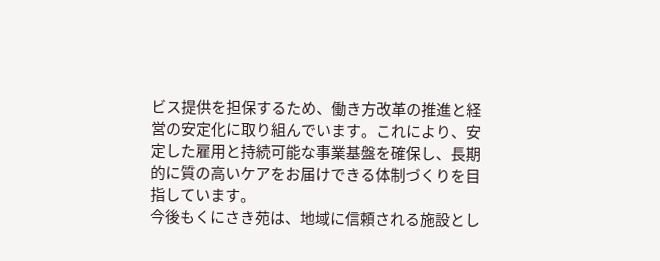ビス提供を担保するため、働き方改革の推進と経営の安定化に取り組んでいます。これにより、安定した雇用と持続可能な事業基盤を確保し、長期的に質の高いケアをお届けできる体制づくりを目指しています。
今後もくにさき苑は、地域に信頼される施設とし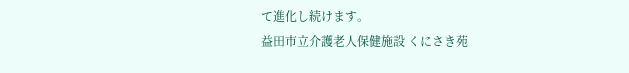て進化し続けます。
益田市立介護老人保健施設 くにさき苑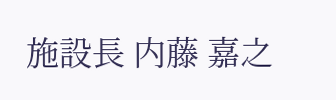施設長 内藤 嘉之